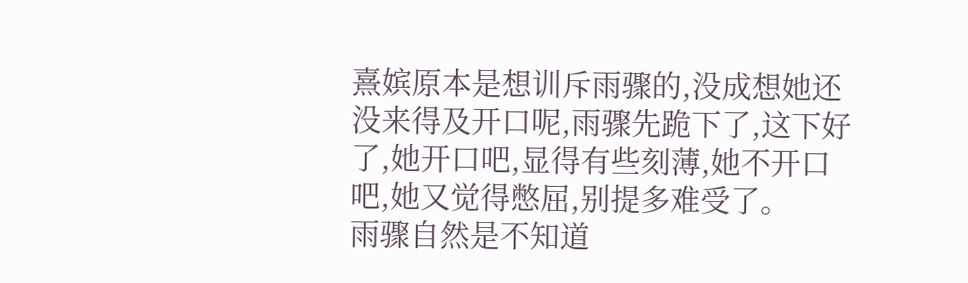熹嫔原本是想训斥雨骤的,没成想她还没来得及开口呢,雨骤先跪下了,这下好了,她开口吧,显得有些刻薄,她不开口吧,她又觉得憋屈,别提多难受了。
雨骤自然是不知道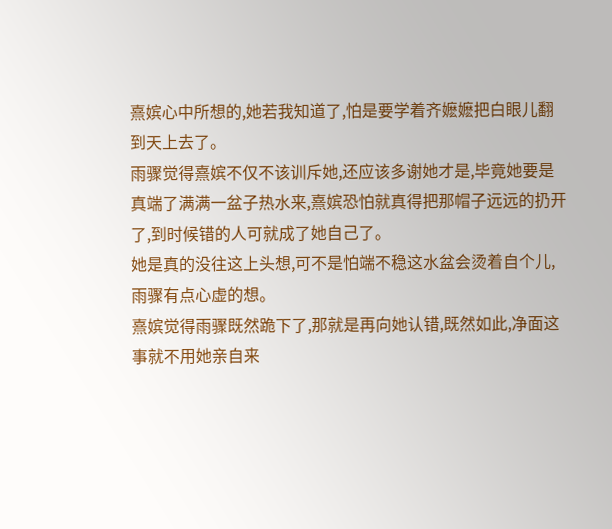熹嫔心中所想的,她若我知道了,怕是要学着齐嬷嬷把白眼儿翻到天上去了。
雨骤觉得熹嫔不仅不该训斥她,还应该多谢她才是,毕竟她要是真端了满满一盆子热水来,熹嫔恐怕就真得把那帽子远远的扔开了,到时候错的人可就成了她自己了。
她是真的没往这上头想,可不是怕端不稳这水盆会烫着自个儿,雨骤有点心虚的想。
熹嫔觉得雨骤既然跪下了,那就是再向她认错,既然如此,净面这事就不用她亲自来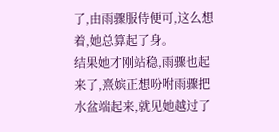了,由雨骤服侍便可,这么想着,她总算起了身。
结果她才刚站稳,雨骤也起来了,熹嫔正想吩咐雨骤把水盆端起来,就见她越过了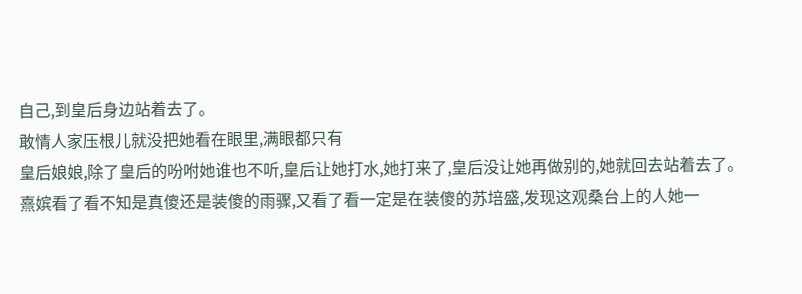自己,到皇后身边站着去了。
敢情人家压根儿就没把她看在眼里,满眼都只有
皇后娘娘,除了皇后的吩咐她谁也不听,皇后让她打水,她打来了,皇后没让她再做别的,她就回去站着去了。
熹嫔看了看不知是真傻还是装傻的雨骤,又看了看一定是在装傻的苏培盛,发现这观桑台上的人她一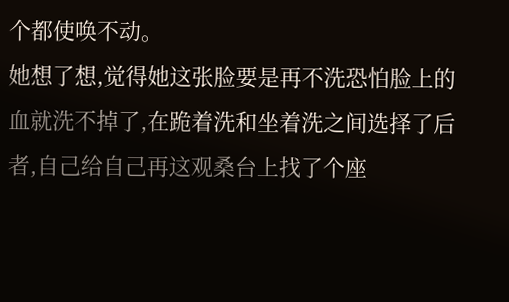个都使唤不动。
她想了想,觉得她这张脸要是再不洗恐怕脸上的血就洗不掉了,在跪着洗和坐着洗之间选择了后者,自己给自己再这观桑台上找了个座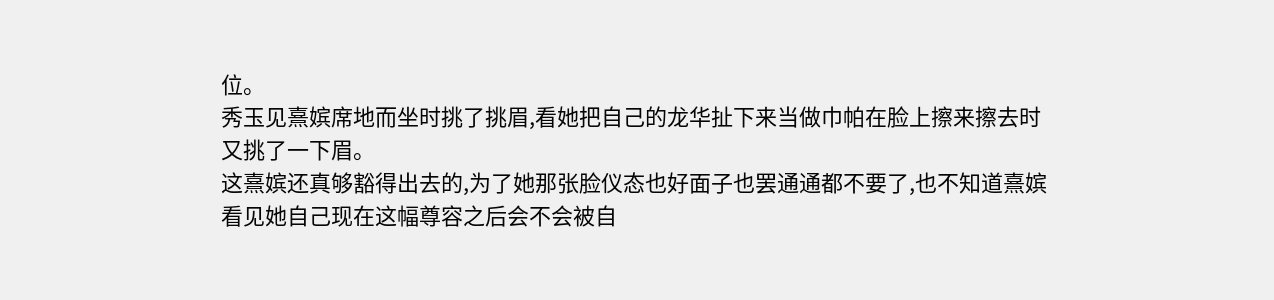位。
秀玉见熹嫔席地而坐时挑了挑眉,看她把自己的龙华扯下来当做巾帕在脸上擦来擦去时又挑了一下眉。
这熹嫔还真够豁得出去的,为了她那张脸仪态也好面子也罢通通都不要了,也不知道熹嫔看见她自己现在这幅尊容之后会不会被自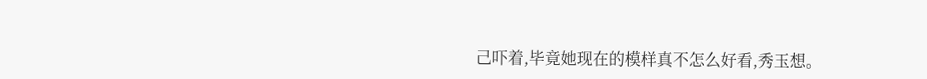己吓着,毕竟她现在的模样真不怎么好看,秀玉想。